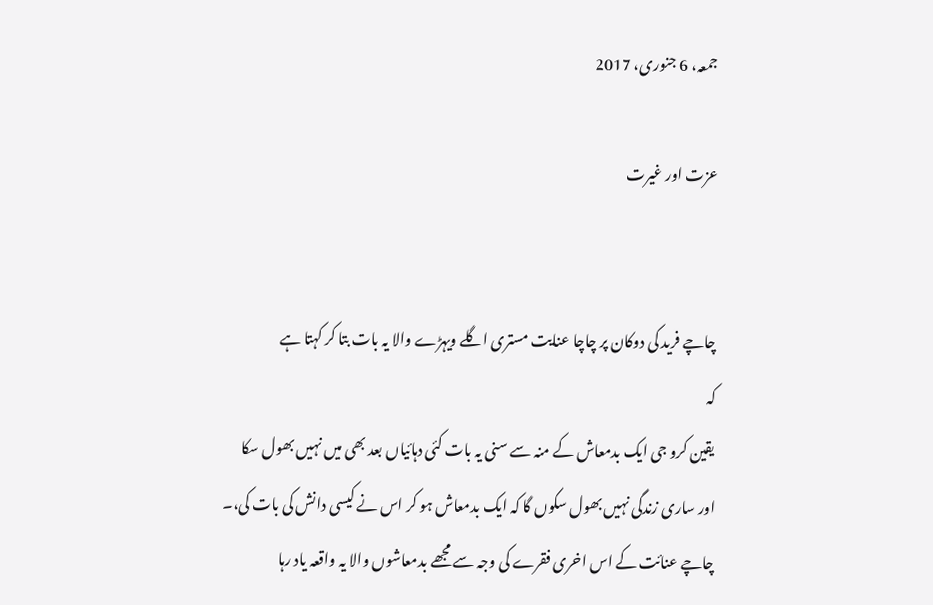جمعہ، 6 جنوری، 2017

عزت اور غیرت


چاچے فرید کی دوکان پر چاچا عنایت مستری اگلے ویہڑے والا یہ بات بتا کر کہتا ہے
کہ
یقین کرو جی ایک بدمعاش کے منہ سے سنی یہ بات کئی دہائیاں بعد بھی میں نہیں بھول سکا
اور ساری زندگی نہیں بھول سکوں گا کہ ایک بدمعاش ہو کر اس نے کیسی دانش کی بات کی،۔
چاچے عنائت کے اس اخری فقرے کی وجہ سے مجھے بدمعاشوں والا یہ واقعہ یاد رہا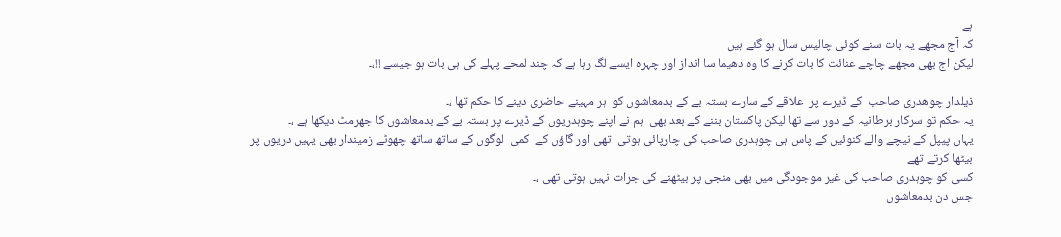ہے
کہ آج مجھے یہ بات سنے کوئی چالیس سال ہو گئے ہیں
لیکن اج بھی مجھے چاچے عنائت کا بات کرنے کا وہ دھیما سا انداز اور چہرہ ایسے لگ رہا ہے کہ چند لمحے پہلے کی ہی بات ہو جیسے !!،۔

ذیلدار چوھدری صاحب  کے ڈیرے پر  علاقے کے سارے بستہ بے کے بدمعاشوں کو  ہر مہینے حاضری دینے کا حکم تھا ،۔
یہ حکم تو سرکار برطانیہ کے دور سے تھا لیکن پاکستان بننے کے بعد بھی  ہم نے اپنے چوہدریوں کے ڈیرے پر بستہ بے کے بدمعاشوں کا جھرمٹ دیکھا ہے ،۔
یہاں پیپل کے نیچے والے کنوئیں کے پاس ہی چوہدری صاحب کی چارپائی ہوتی  تھی اور گاؤں کے  کمی  لوگوں کے ساتھ ساتھ چھوٹے زمیندار بھی یہیں دریوں پر بیٹھا کرتے تھے
کسی کو چوہدری صاحب کی غیر موجودگی میں بھی منجی پر بیٹھنے کی جرات نہیں ہوتی تھی ،۔
جس دن بدمعاشوں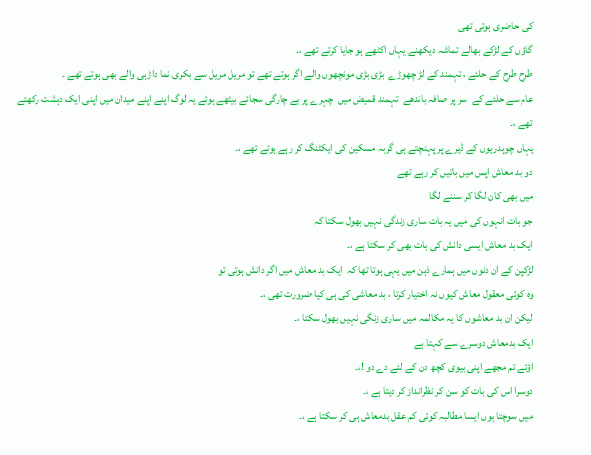کی حاضری ہوتی تھی
گاؤں کے لڑکے بھالے تماشہ دیکھنے یہاں اکٹھے ہو جایا کرتے تھے ،۔
طرح طرح کے حلئے ، تہمند کے لڑ چھوڑے  بڑی بڑی مونچھوں والے اگر ہوتے تھے تو مریل مریل سے بکری نما داڑہی والے بھی ہوتے تھے ۔
عام سے حلئے کے  سر پر صافہ باندھے  تہمند قمیض میں  چہرے پر بے چارگی سجائے بیٹھے ہوئے یہ لوگ اپنے اپنے میدان میں اپنی ایک دہشت رکھتے تھے ،۔
یہاں چوہدریوں کے ڈیرے پر پہنچتے ہی گربہ مسکین کی ایکٹنگ کر رہے ہوتے تھے ،۔
دو بد معاش اپس میں باتیں کر رہے تھے
میں بھی کان لگا کر سننے لگا
جو بات انہوں کی میں یہ بات ساری زندگی نہیں بھول سکتا کہ
ایک بد معاش ایسی دانش کی بات بھی کر سکتا ہے ،۔
لڑکپن کے ان دنوں میں ہمارے ذہن میں یہی ہوتا تھا کہ  ایک بد معاش میں اگر دانش ہوتی تو
وہ کوئی معقول معاش کیوں نہ اختیار کرتا ، بد معاشی کی ہی کیا ضرورت تھی ،۔
لیکن ان بد معاشوں کا یہ مکالمہ میں ساری زنگی نہیں بھول سکتا ،۔
ایک بدمعاش دوسرے سے کہتا ہے
اؤئے تم مجھے اپنی بیوی کچھ دن کے لئے دے دو !،۔
دوسرا اس کی بات کو سن کر نظرانداز کر دیتا ہے ،۔
میں سوچتا ہوں ایسا مطالبہ کوئی کم عقل بدمعاش ہی کر سکتا ہے ،۔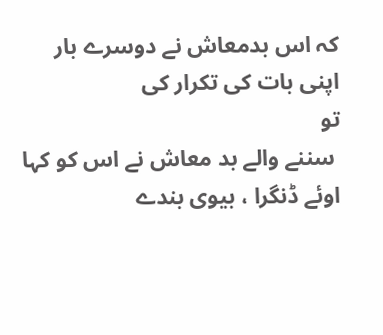کہ اس بدمعاش نے دوسرے بار اپنی بات کی تکرار کی
تو
 سننے والے بد معاش نے اس کو کہا
اوئے ڈنگرا ، بیوی بندے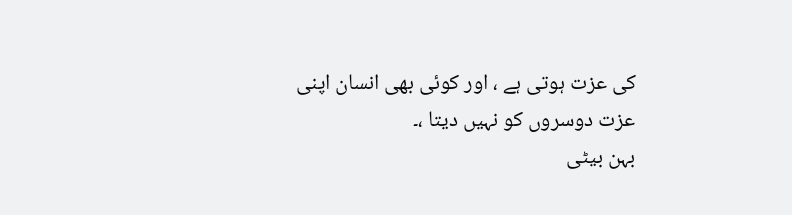کی عزت ہوتی ہے ، اور کوئی بھی انسان اپنی عزت دوسروں کو نہیں دیتا ،۔
بہن بیٹی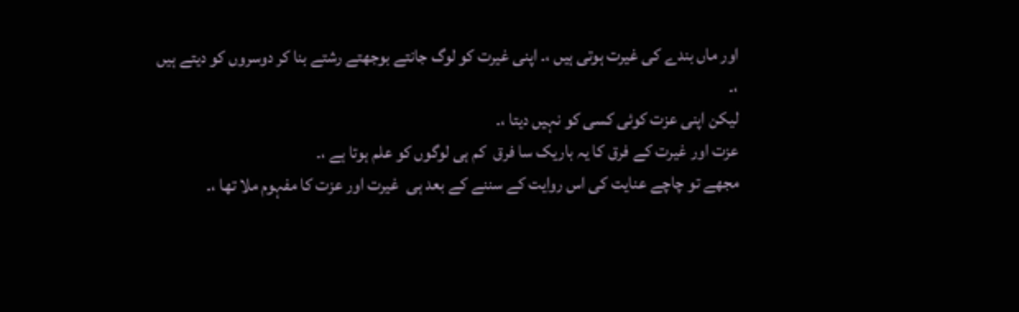اور ماں بندے کی غیرت ہوتی ہیں ،۔ اپنی غیرت کو لوگ جانتے بوجھتے رشتے بنا کر دوسروں کو دیتے ہیں ،۔
لیکن اپنی عزت کوئی کسی کو نہیں دیتا ،۔
عزت اور غیرت کے فرق کا یہ باریک سا فرق  کم ہی لوگوں کو علم ہوتا ہے ،۔
مجھے تو چاچے عنایت کی اس روایت کے سننے کے بعد ہی  غیرت اور عزت کا مفہوم ملا تھا ،۔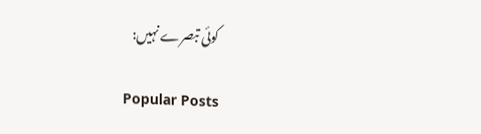کوئی تبصرے نہیں:

Popular Posts